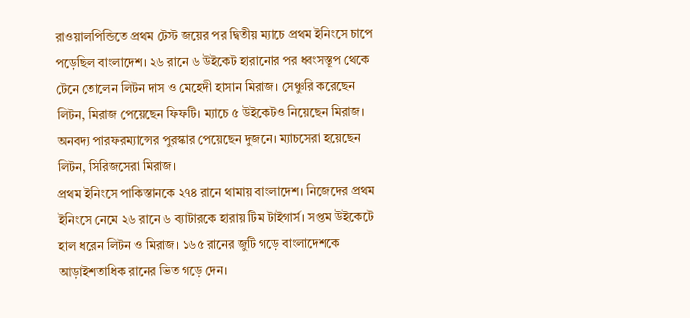রাওয়ালপিন্ডিতে প্রথম টেস্ট জয়ের পর দ্বিতীয় ম্যাচে প্রথম ইনিংসে চাপে পড়েছিল বাংলাদেশ। ২৬ রানে ৬ উইকেট হারানোর পর ধ্বংসস্তূপ থেকে টেনে তোলেন লিটন দাস ও মেহেদী হাসান মিরাজ। সেঞ্চুরি করেছেন লিটন, মিরাজ পেয়েছেন ফিফটি। ম্যাচে ৫ উইকেটও নিয়েছেন মিরাজ। অনবদ্য পারফরম্যান্সের পুরস্কার পেয়েছেন দুজনে। ম্যাচসেরা হয়েছেন লিটন, সিরিজসেরা মিরাজ।
প্রথম ইনিংসে পাকিস্তানকে ২৭৪ রানে থামায় বাংলাদেশ। নিজেদের প্রথম ইনিংসে নেমে ২৬ রানে ৬ ব্যাটারকে হারায় টিম টাইগার্স। সপ্তম উইকেটে হাল ধরেন লিটন ও মিরাজ। ১৬৫ রানের জুটি গড়ে বাংলাদেশকে আড়াইশতাধিক রানের ভিত গড়ে দেন।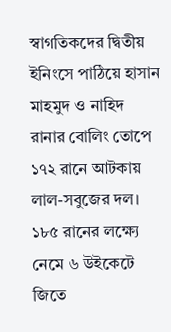স্বাগতিকদের দ্বিতীয় ইনিংসে পাঠিয়ে হাসান মাহমুদ ও নাহিদ রানার বোলিং তোপে ১৭২ রানে আটকায় লাল-সবুজের দল। ১৮৫ রানের লক্ষ্যে নেমে ৬ উইকেটে জিতে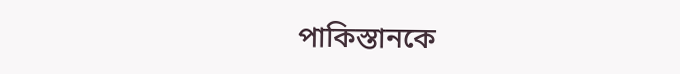পাকিস্তানকে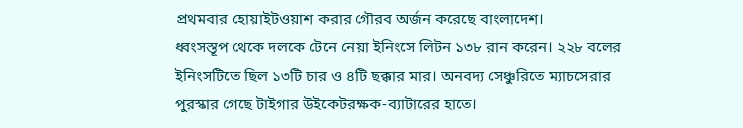প্রথমবার হোয়াইটওয়াশ করার গৌরব অর্জন করেছে বাংলাদেশ।
ধ্বংসস্তূপ থেকে দলকে টেনে নেয়া ইনিংসে লিটন ১৩৮ রান করেন। ২২৮ বলের ইনিংসটিতে ছিল ১৩টি চার ও ৪টি ছক্কার মার। অনবদ্য সেঞ্চুরিতে ম্যাচসেরার পুরস্কার গেছে টাইগার উইকেটরক্ষক-ব্যাটারের হাতে।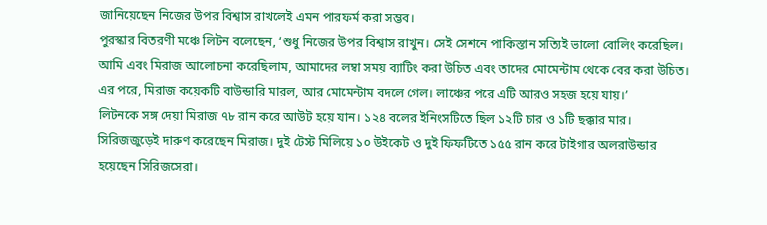জানিয়েছেন নিজের উপর বিশ্বাস রাখলেই এমন পারফর্ম করা সম্ভব।
পুরস্কার বিতরণী মঞ্চে লিটন বলেছেন, ‘শুধু নিজের উপর বিশ্বাস রাখুন। সেই সেশনে পাকিস্তান সত্যিই ভালো বোলিং করেছিল। আমি এবং মিরাজ আলোচনা করেছিলাম, আমাদের লম্বা সময় ব্যাটিং করা উচিত এবং তাদের মোমেন্টাম থেকে বের করা উচিত। এর পরে, মিরাজ কয়েকটি বাউন্ডারি মারল, আর মোমেন্টাম বদলে গেল। লাঞ্চের পরে এটি আরও সহজ হয়ে যায়।’
লিটনকে সঙ্গ দেয়া মিরাজ ৭৮ রান করে আউট হয়ে যান। ১২৪ বলের ইনিংসটিতে ছিল ১২টি চার ও ১টি ছক্কার মার। সিরিজজুড়েই দারুণ করেছেন মিরাজ। দুই টেস্ট মিলিয়ে ১০ উইকেট ও দুই ফিফটিতে ১৫৫ রান করে টাইগার অলরাউন্ডার হয়েছেন সিরিজসেরা।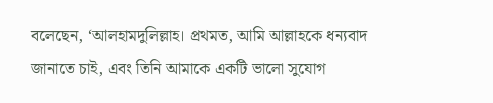বলেছেন, ‘আলহামদুলিল্লাহ। প্রথমত, আমি আল্লাহকে ধন্যবাদ জানাতে চাই, এবং তিনি আমাকে একটি ভালো সুযোগ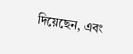দিয়েছেন, এবং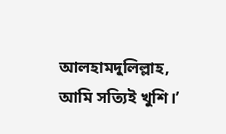আলহামদুলিল্লাহ, আমি সত্যিই খুশি।’